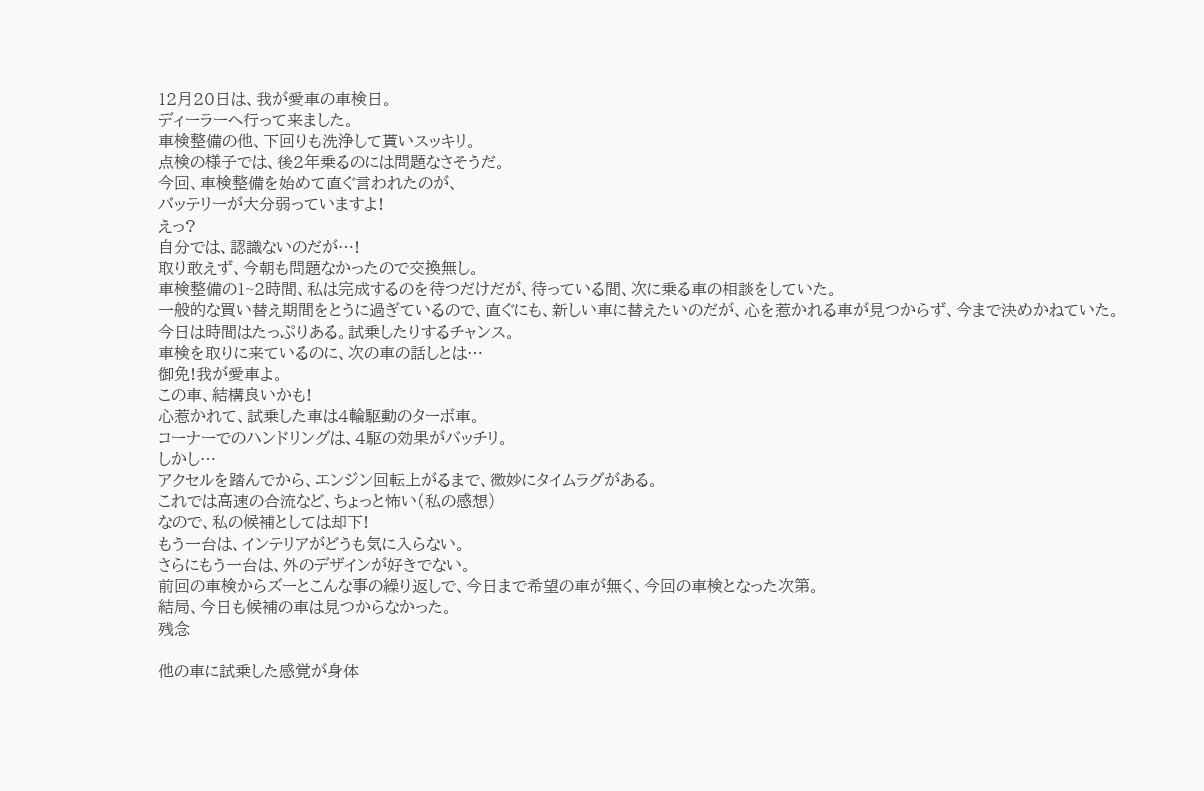12月20日は、我が愛車の車検日。
ディーラーへ行って来ました。
車検整備の他、下回りも洗浄して貰いスッキリ。
点検の様子では、後2年乗るのには問題なさそうだ。
今回、車検整備を始めて直ぐ言われたのが、
バッテリーが大分弱っていますよ!
えっ?
自分では、認識ないのだが…!
取り敢えず、今朝も問題なかったので交換無し。
車検整備の1~2時間、私は完成するのを待つだけだが、待っている間、次に乗る車の相談をしていた。
一般的な買い替え期間をとうに過ぎているので、直ぐにも、新しい車に替えたいのだが、心を惹かれる車が見つからず、今まで決めかねていた。
今日は時間はたっぷりある。試乗したりするチャンス。
車検を取りに来ているのに、次の車の話しとは…
御免!我が愛車よ。
この車、結構良いかも!
心惹かれて、試乗した車は4輪駆動のターボ車。
コーナーでのハンドリングは、4駆の効果がバッチリ。
しかし…
アクセルを踏んでから、エンジン回転上がるまで、微妙にタイムラグがある。
これでは高速の合流など、ちょっと怖い(私の感想)
なので、私の候補としては却下!
もう一台は、インテリアがどうも気に入らない。
さらにもう一台は、外のデザインが好きでない。
前回の車検からズーとこんな事の繰り返しで、今日まで希望の車が無く、今回の車検となった次第。
結局、今日も候補の車は見つからなかった。
残念

他の車に試乗した感覚が身体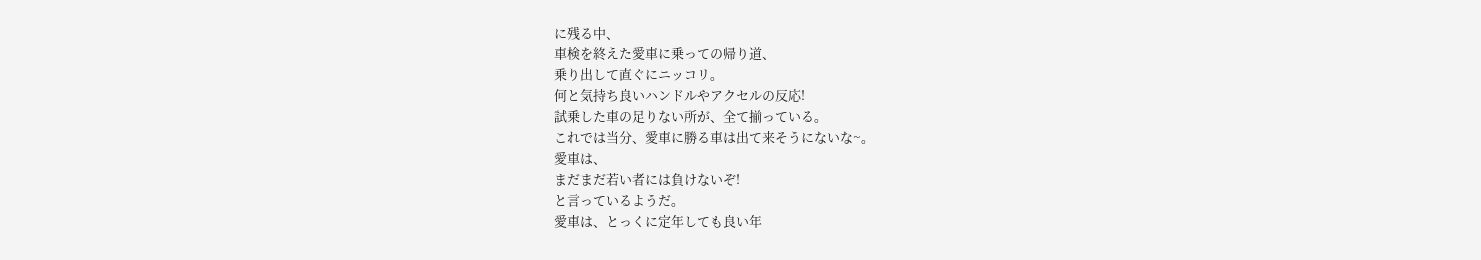に残る中、
車検を終えた愛車に乗っての帰り道、
乗り出して直ぐにニッコリ。
何と気持ち良いハンドルやアクセルの反応!
試乗した車の足りない所が、全て揃っている。
これでは当分、愛車に勝る車は出て来そうにないな~。
愛車は、
まだまだ若い者には負けないぞ!
と言っているようだ。
愛車は、とっくに定年しても良い年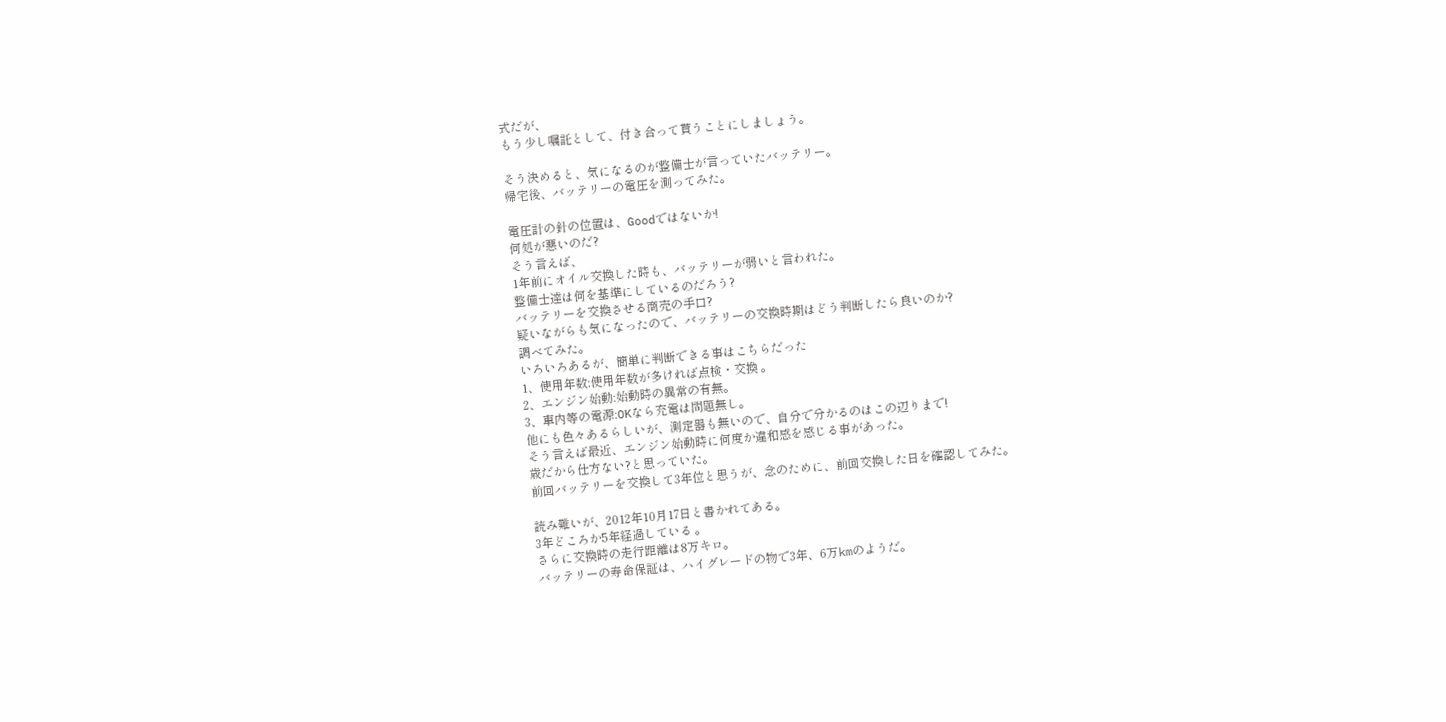式だが、
もう少し嘱託として、付き合って貰うことにしましょう。

そう決めると、気になるのが整備士が言っていたバッテリー。
帰宅後、バッテリーの電圧を測ってみた。

電圧計の針の位置は、Goodではないか!
何処が悪いのだ?
そう言えば、
1年前にオイル交換した時も、バッテリーが弱いと言われた。
整備士達は何を基準にしているのだろう?
バッテリーを交換させる商売の手口?
疑いながらも気になったので、バッテリーの交換時期はどう判断したら良いのか?
調べてみた。
いろいろあるが、簡単に判断できる事はこちらだった
1、使用年数:使用年数が多ければ点検・交換 。
2、エンジン始動:始動時の異常の有無。
3、車内等の電源:OKなら充電は問題無し。
他にも色々あるらしいが、測定器も無いので、自分で分かるのはこの辺りまで!
そう言えば最近、エンジン始動時に何度か違和感を感じる事があった。
歳だから仕方ない?と思っていた。
前回バッテリーを交換して3年位と思うが、念のために、前回交換した日を確認してみた。

読み難いが、2012年10月17日と書かれてある。
3年どころか5年経過している 。
さらに交換時の走行距離は8万キロ。
バッテリーの寿命保証は、ハイグレードの物で3年、6万kmのようだ。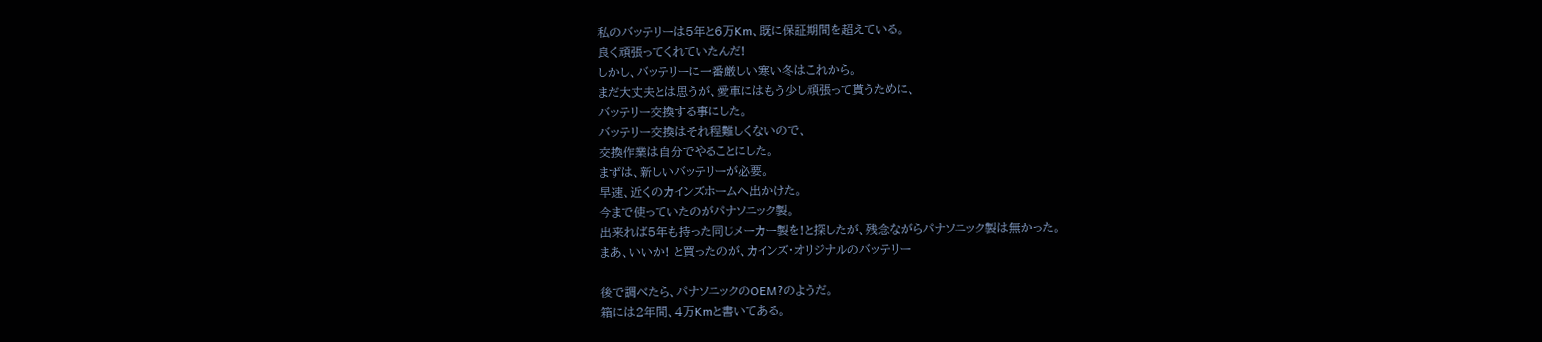私のバッテリーは5年と6万Km、既に保証期間を超えている。
良く頑張ってくれていたんだ!
しかし、バッテリーに一番厳しい寒い冬はこれから。
まだ大丈夫とは思うが、愛車にはもう少し頑張って貰うために、
バッテリー交換する事にした。
バッテリー交換はそれ程難しくないので、
交換作業は自分でやることにした。
まずは、新しいバッテリーが必要。
早速、近くのカインズホームへ出かけた。
今まで使っていたのがパナソニック製。
出来れば5年も持った同じメーカー製を!と探したが、残念ながらパナソニック製は無かった。
まあ、いいか! と買ったのが、カインズ・オリジナルのバッテリー

後で調べたら、パナソニックのOEM?のようだ。
箱には2年間、4万Kmと書いてある。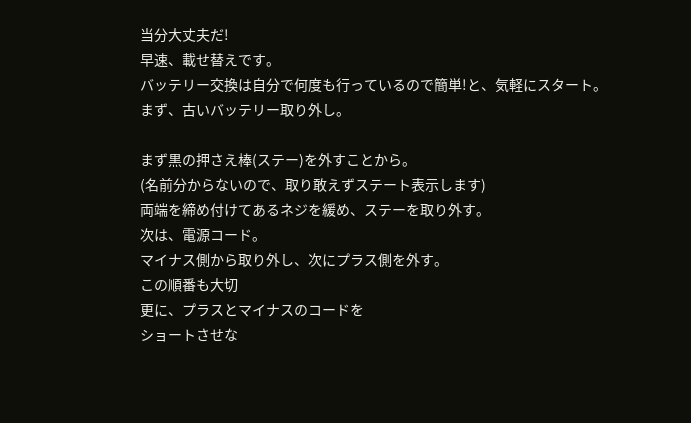当分大丈夫だ!
早速、載せ替えです。
バッテリー交換は自分で何度も行っているので簡単!と、気軽にスタート。
まず、古いバッテリー取り外し。

まず黒の押さえ棒(ステー)を外すことから。
(名前分からないので、取り敢えずステート表示します)
両端を締め付けてあるネジを緩め、ステーを取り外す。
次は、電源コード。
マイナス側から取り外し、次にプラス側を外す。
この順番も大切
更に、プラスとマイナスのコードを
ショートさせな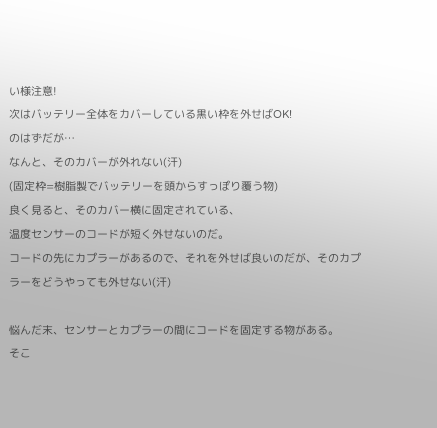い様注意!
次はバッテリー全体をカバーしている黒い枠を外せばOK!
のはずだが…
なんと、そのカバーが外れない(汗)
(固定枠=樹脂製でバッテリーを頭からすっぽり覆う物)
良く見ると、そのカバー横に固定されている、
温度センサーのコードが短く外せないのだ。
コードの先にカプラーがあるので、それを外せば良いのだが、そのカプラーをどうやっても外せない(汗)

悩んだ末、センサーとカプラーの間にコードを固定する物がある。
そこ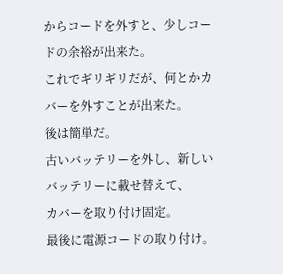からコードを外すと、少しコードの余裕が出来た。
これでギリギリだが、何とかカバーを外すことが出来た。
後は簡単だ。
古いバッテリーを外し、新しいバッテリーに載せ替えて、
カバーを取り付け固定。
最後に電源コードの取り付け。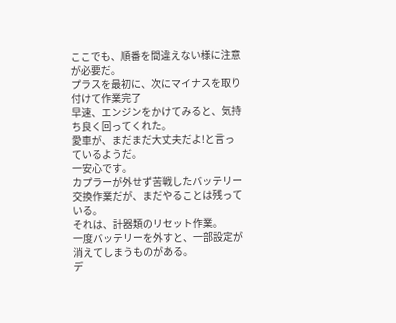ここでも、順番を間違えない様に注意が必要だ。
プラスを最初に、次にマイナスを取り付けて作業完了
早速、エンジンをかけてみると、気持ち良く回ってくれた。
愛車が、まだまだ大丈夫だよ!と言っているようだ。
一安心です。
カプラーが外せず苦戦したバッテリー交換作業だが、まだやることは残っている。
それは、計器類のリセット作業。
一度バッテリーを外すと、一部設定が消えてしまうものがある。
デ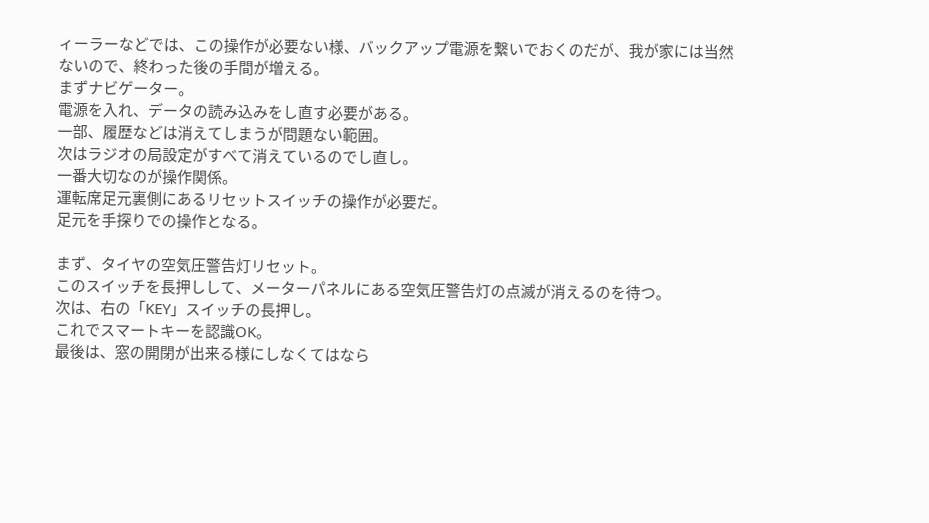ィーラーなどでは、この操作が必要ない様、バックアップ電源を繋いでおくのだが、我が家には当然ないので、終わった後の手間が増える。
まずナビゲーター。
電源を入れ、データの読み込みをし直す必要がある。
一部、履歴などは消えてしまうが問題ない範囲。
次はラジオの局設定がすべて消えているのでし直し。
一番大切なのが操作関係。
運転席足元裏側にあるリセットスイッチの操作が必要だ。
足元を手探りでの操作となる。

まず、タイヤの空気圧警告灯リセット。
このスイッチを長押しして、メーターパネルにある空気圧警告灯の点滅が消えるのを待つ。
次は、右の「KEY」スイッチの長押し。
これでスマートキーを認識OK。
最後は、窓の開閉が出来る様にしなくてはなら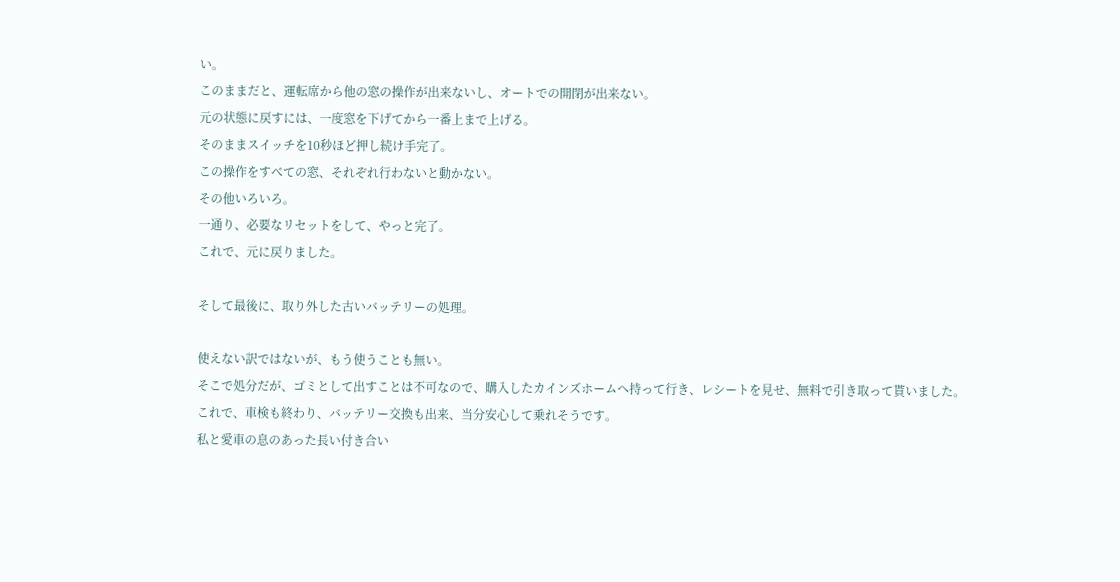い。
このままだと、運転席から他の窓の操作が出来ないし、オートでの開閉が出来ない。
元の状態に戻すには、一度窓を下げてから一番上まで上げる。
そのままスイッチを10秒ほど押し続け手完了。
この操作をすべての窓、それぞれ行わないと動かない。
その他いろいろ。
一通り、必要なリセットをして、やっと完了。
これで、元に戻りました。

そして最後に、取り外した古いバッテリーの処理。

使えない訳ではないが、もう使うことも無い。
そこで処分だが、ゴミとして出すことは不可なので、購入したカインズホームへ持って行き、レシートを見せ、無料で引き取って貰いました。
これで、車検も終わり、バッテリー交換も出来、当分安心して乗れそうです。
私と愛車の息のあった長い付き合い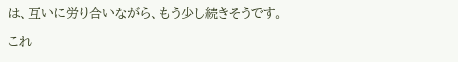は、互いに労り合いながら、もう少し続きそうです。

これ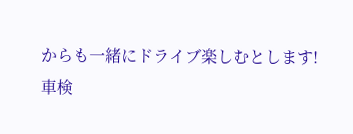からも一緒にドライブ楽しむとします!
車検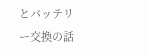とバッテリー交換の話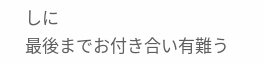しに
最後までお付き合い有難う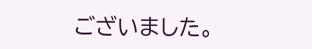ございました。